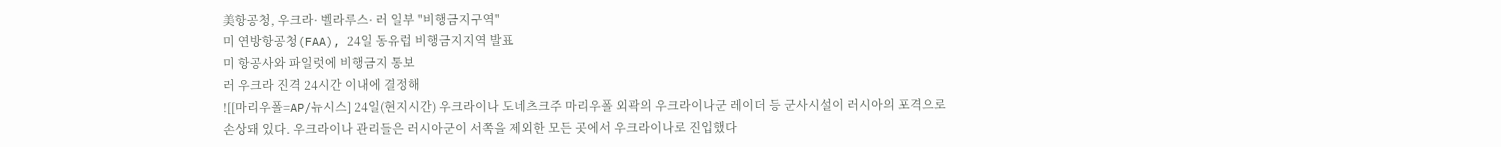美항공청, 우크라· 벨라루스· 러 일부 "비행금지구역"
미 연방항공청(FAA), 24일 동유럽 비행금지지역 발표
미 항공사와 파일럿에 비행금지 통보
러 우크라 진격 24시간 이내에 결정해
![[마리우폴=AP/뉴시스] 24일(현지시간) 우크라이나 도네츠크주 마리우폴 외곽의 우크라이나군 레이더 등 군사시설이 러시아의 포격으로 손상돼 있다. 우크라이나 관리들은 러시아군이 서쪽을 제외한 모든 곳에서 우크라이나로 진입했다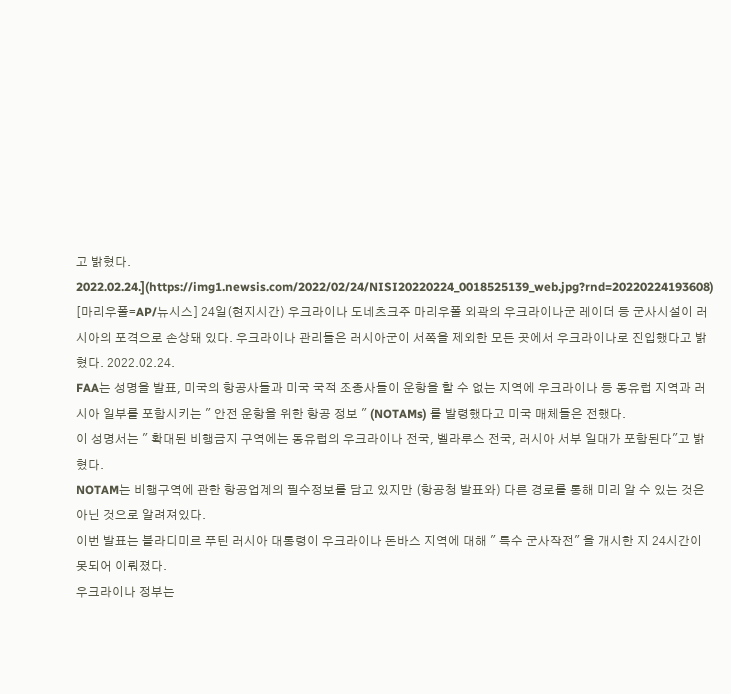고 밝혔다. 2022.02.24.](https://img1.newsis.com/2022/02/24/NISI20220224_0018525139_web.jpg?rnd=20220224193608)
[마리우폴=AP/뉴시스] 24일(현지시간) 우크라이나 도네츠크주 마리우폴 외곽의 우크라이나군 레이더 등 군사시설이 러시아의 포격으로 손상돼 있다. 우크라이나 관리들은 러시아군이 서쪽을 제외한 모든 곳에서 우크라이나로 진입했다고 밝혔다. 2022.02.24.
FAA는 성명을 발표, 미국의 항공사들과 미국 국적 조종사들이 운항을 할 수 없는 지역에 우크라이나 등 동유럽 지역과 러시아 일부를 포함시키는 " 안전 운항을 위한 항공 정보 " (NOTAMs) 를 발령했다고 미국 매체들은 전했다.
이 성명서는 " 확대된 비행금지 구역에는 동유럽의 우크라이나 전국, 벨라루스 전국, 러시아 서부 일대가 포함된다"고 밝혔다.
NOTAM는 비행구역에 관한 항공업계의 필수정보를 담고 있지만 (항공청 발표와) 다른 경로를 통해 미리 알 수 있는 것은 아닌 것으로 알려져있다.
이번 발표는 블라디미르 푸틴 러시아 대통령이 우크라이나 돈바스 지역에 대해 " 특수 군사작전" 을 개시한 지 24시간이 못되어 이뤄졌다.
우크라이나 정부는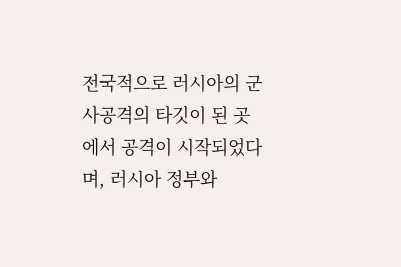전국적으로 러시아의 군사공격의 타깃이 된 곳에서 공격이 시작되었다며, 러시아 정부와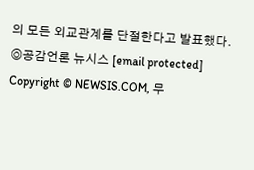의 모든 외교관계를 단절한다고 발표했다.
◎공감언론 뉴시스 [email protected]
Copyright © NEWSIS.COM, 무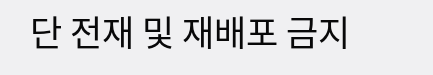단 전재 및 재배포 금지